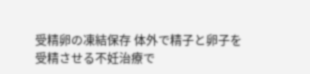受精卵の凍結保存 体外で精子と卵子を受精させる不妊治療で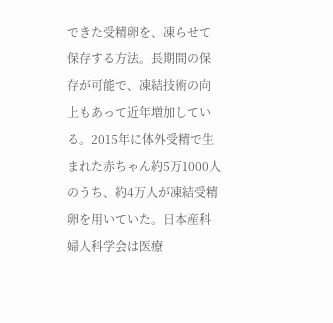できた受精卵を、凍らせて保存する方法。長期間の保存が可能で、凍結技術の向上もあって近年増加している。2015年に体外受精で生まれた赤ちゃん約5万1000人のうち、約4万人が凍結受精卵を用いていた。日本産科婦人科学会は医療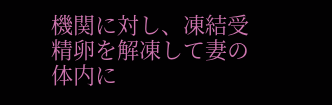機関に対し、凍結受精卵を解凍して妻の体内に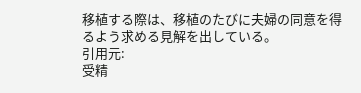移植する際は、移植のたびに夫婦の同意を得るよう求める見解を出している。
引用元:
受精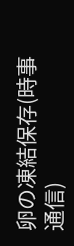卵の凍結保存(時事通信)